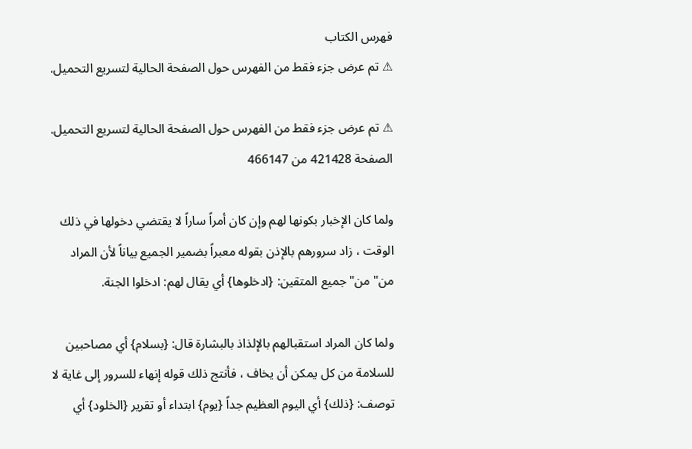فهرس الكتاب
⚠ تم عرض جزء فقط من الفهرس حول الصفحة الحالية لتسريع التحميل.

⚠ تم عرض جزء فقط من الفهرس حول الصفحة الحالية لتسريع التحميل.
الصفحة 421428 من 466147

ولما كان الإخبار بكونها لهم وإن كان أمراً ساراً لا يقتضي دخولها في ذلك الوقت ، زاد سرورهم بالإذن بقوله معبراً بضمير الجميع بياناً لأن المراد من"من"جميع المتقين: {ادخلوها} أي يقال لهم: ادخلوا الجنة.

ولما كان المراد استقبالهم بالإلذاذ بالبشارة قال: {بسلام} أي مصاحبين للسلامة من كل يمكن أن يخاف ، فأنتج ذلك قوله إنهاء للسرور إلى غاية لا توصف: {ذلك} أي اليوم العظيم جداً {يوم} ابتداء أو تقرير {الخلود} أي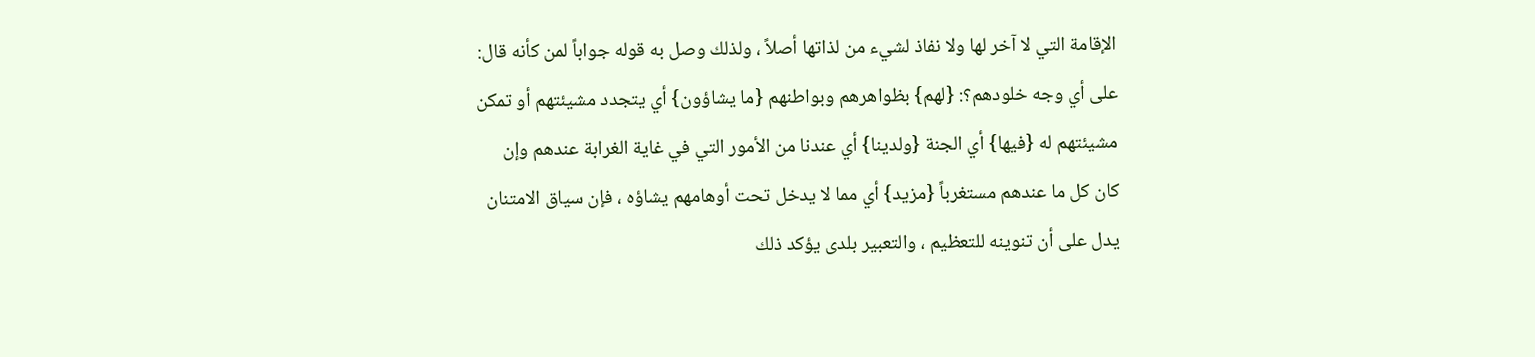الإقامة التي لا آخر لها ولا نفاذ لشيء من لذاتها أصلاً ، ولذلك وصل به قوله جواباً لمن كأنه قال: على أي وجه خلودهم؟: {لهم} بظواهرهم وبواطنهم {ما يشاؤون} أي يتجدد مشيئتهم أو تمكن مشيئتهم له {فيها} أي الجنة {ولدينا} أي عندنا من الأمور التي في غاية الغرابة عندهم وإن كان كل ما عندهم مستغرباً {مزيد} أي مما لا يدخل تحت أوهامهم يشاؤه ، فإن سياق الامتنان يدل على أن تنوينه للتعظيم ، والتعبير بلدى يؤكد ذلك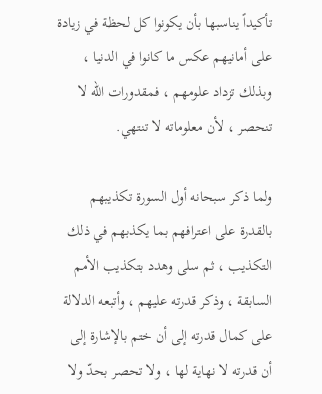تأكيداً يناسبها بأن يكونوا كل لحظة في زيادة على أمانيهم عكس ما كانوا في الدنيا ، وبذلك تزداد علومهم ، فمقدورات الله لا تنحصر ، لأن معلوماته لا تنتهي.

ولما ذكر سبحانه أول السورة تكذيبهم بالقدرة على اعترافهم بما يكذبهم في ذلك التكذيب ، ثم سلى وهدد بتكذيب الأمم السابقة ، وذكر قدرته عليهم ، وأتبعه الدلالة على كمال قدرته إلى أن ختم بالإشارة إلى أن قدرته لا نهاية لها ، ولا تحصر بحدّ ولا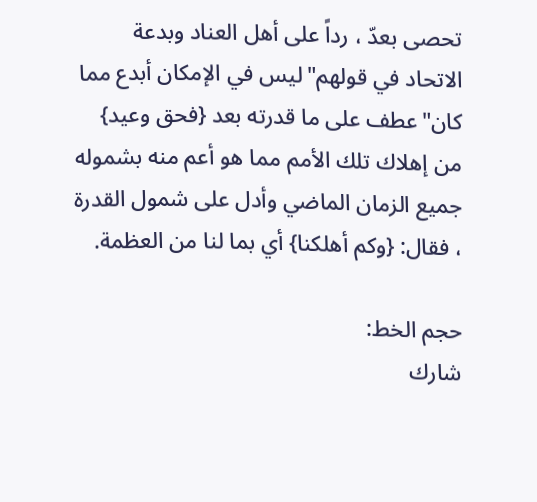تحصى بعدّ ، رداً على أهل العناد وبدعة الاتحاد في قولهم"ليس في الإمكان أبدع مما كان"عطف على ما قدرته بعد {فحق وعيد} من إهلاك تلك الأمم مما هو أعم منه بشموله جميع الزمان الماضي وأدل على شمول القدرة ، فقال: {وكم أهلكنا} أي بما لنا من العظمة.

حجم الخط:
شارك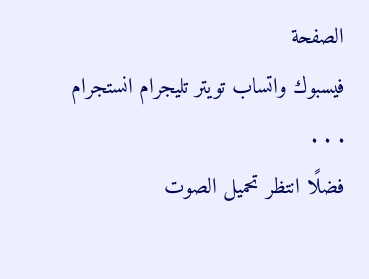الصفحة
فيسبوك واتساب تويتر تليجرام انستجرام
. . .
فضلًا انتظر تحميل الصوت